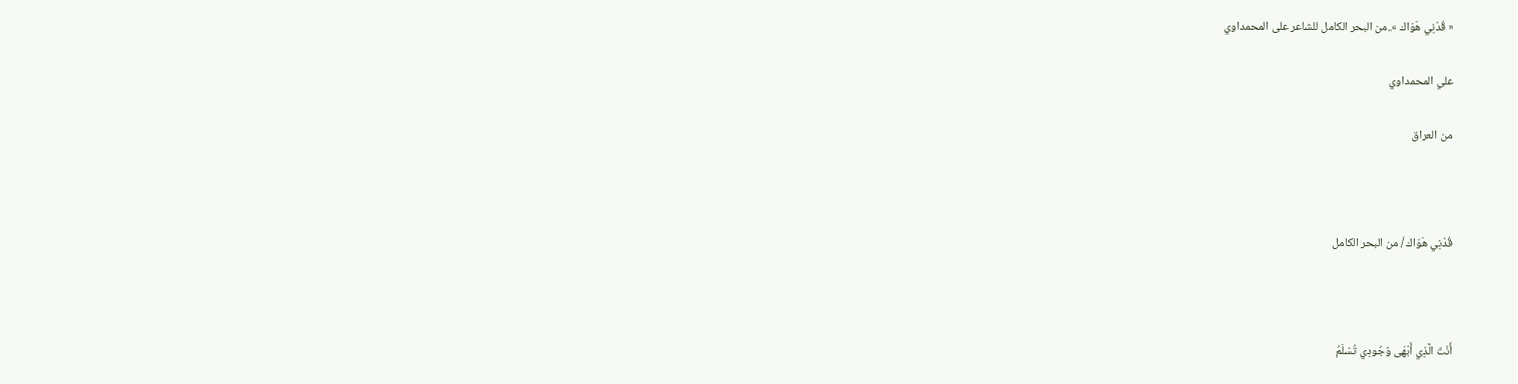« قُدْنِي هَوَاك »..من البحر الكامل للشاعر على المحمداوي

علي المحمداوي

من العراق



قُدْنِي هَوَاك / من البحر الكامل



أَنْتَ الَّذِي أَبْهَى وُجُودِي تُسْلَمُ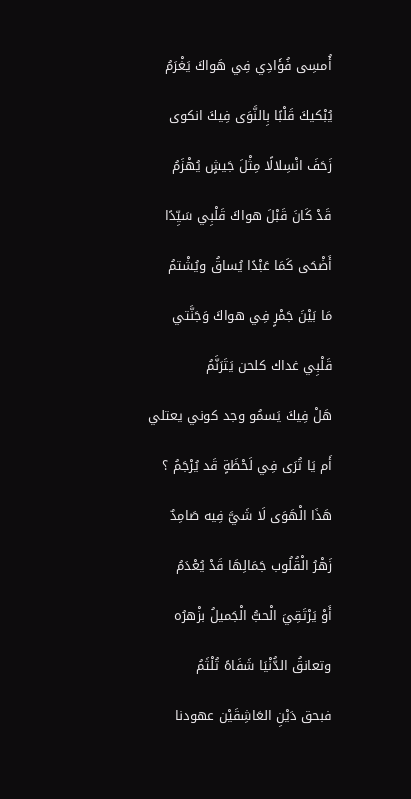أُمسِى فُؤَادِي فِي هَواكَ يَغْرَمُ

يُبْكيكَ قَلْبًا بِالنَّوَى فِيكَ انكوى

زَحَفَ انْسِلالًا مِثْلَ جَيشٍ يُهْزَمُ

قَدْ كَانَ قَبْلَ هواكَ قَلْبِي سَيِّدًا

أَضْحَى كَمَا عَبْدًا يُساقُ ويُشْتمُ

مَا بَيْنَ جَمْرٍ فِي هواكَ وَجَنَّتي

قَلْبِي غداك كلحن يَتَرَنَّمُ

هَلْ فِيكَ يَسمُو وجد كوني يعتلي

أَم يَا تُرَى فِي لَحْظَةٍ قَد يُرْجَمُ ؟

هَذَا الْهَوَى لَا شَيَّ فِيه صَامِدٌ

زَهْرُ الْقُلُوب جَمَالِهَا قَدْ يُعْدَمُ

أَوْ يَرْتَقِيَ الْحبُّ الْجَميلُ بزْهرُه

وتعانقُ الدُّنْيَا شَفَاهً تُلْثَمُ

فبحق دَيْنِ العَاشِقَيْن عهودنا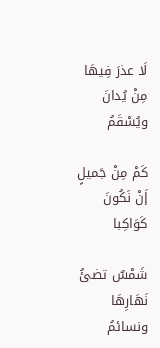لَا عذرَ فِيهَا مِنْ يُدانَ ويُسْقَمُ

كَمْ مِنْ جَميلٍ إَنْ نَكُونَ كَوَاكِبا

شَمْسٌ تضئُ نَهَارِهَا ونسائمُ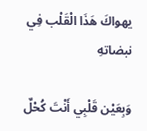يهواكَ هَذَا الْقَلْب فِي نبضاتهِ

وَبِعَيْن قَلْبِي أَنْتَ كُحْلٌ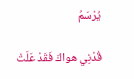يُرْسَمُ

قُدْنِي هواكَ فَقَدْ عَلَتْ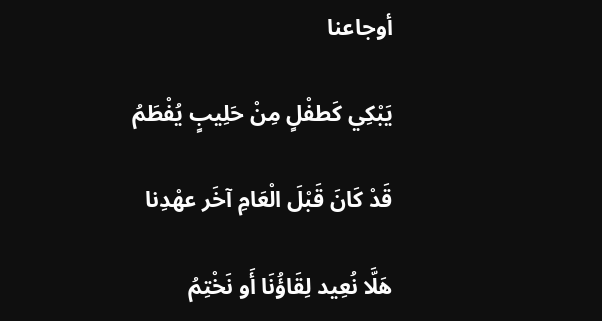أوجاعنا

يَبْكِي كَطفْلٍ مِنْ حَلِيبٍ يُفْطَمُ

قَدْ كَانَ قَبْلَ الْعَامِ آخَر عهْدِنا

هَلَّا نُعِيد لِقَاؤُنَا أَو نَخْتِمُ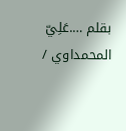بقلم ….عَلِيّ المحمداوي /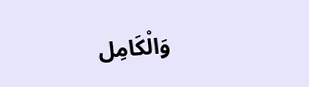وَالْكَامِل